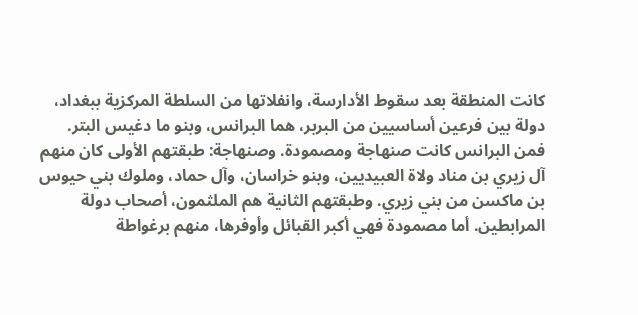كانت المنطقة بعد سقوط الأدارسة، وانفلاتها من السلطة المركزية ببغداد، دولة بين فرعين أساسيين من البربر، هما البرانس، وبنو ما دغيس البتر. فمن البرانس كانت صنهاجة ومصمودة. وصنهاجة: طبقتهم الأولى كان منهم آل زيري بن مناد ولاة العبيديين، وبنو خراسان، وآل حماد، وملوك بني حيوس بن ماكسن من بني زيري. وطبقتهم الثانية هم الملثمون، أصحاب دولة المرابطين. أما مصمودة فهي أكبر القبائل وأوفرها، منهم برغواطة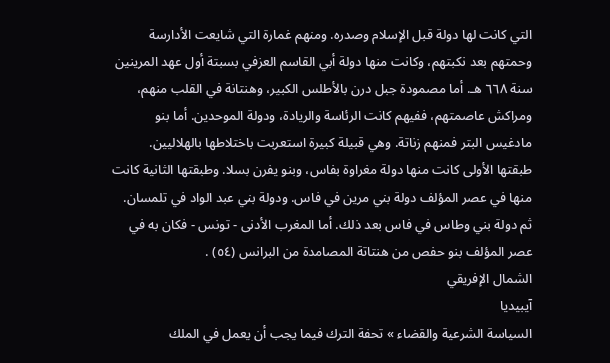التي كانت لها دولة قبل الإسلام وصدره. ومنهم غمارة التي شايعت الأدارسة وحمتهم بعد نكبتهم، وكانت منها دولة أبي القاسم العزفي بسبتة أول عهد المرينين سنة ٦٦٨ هـ. أما مصمودة جبل درن بالأطلس الكبير، وهنتانة في القلب منهم، ومراكش عاصمتهم، ففيهم كانت الرئاسة والريادة، ودولة الموحدين. أما بنو مادغيس البتر فمنهم زناتة. وهي قبيلة كبيرة استعربت باختلاطها بالهلاليين. طبقتها الأولى كانت منها دولة مغراوة بفاس، وبنو يفرن بسلا. وطبقتها الثانية كانت منها في عصر المؤلف دولة بني مرين في فاس. ودولة بني عبد الواد في تلمسان. ثم دولة بني وطاس في فاس بعد ذلك. أما المغرب الأدنى - تونس - فكان به في عصر المؤلف بنو حفص من هنتاتة المصامدة من البرانس (٥٤) .
الشمال الإفريقي
آيبيديا
السياسة الشرعية والقضاء » تحفة الترك فيما يجب أن يعمل في الملك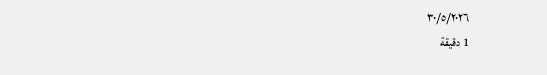٣٠/٥/٢٠٢٦
1 دقيقة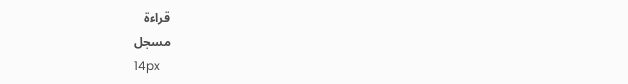قراءة
مسجل
14px